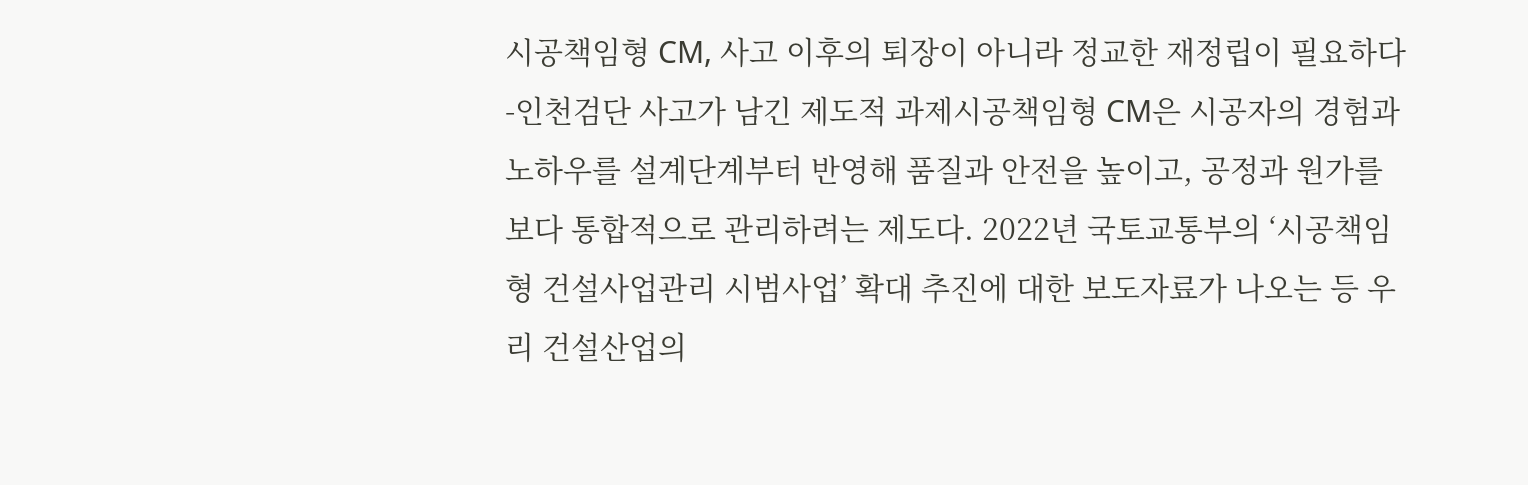시공책임형 CM, 사고 이후의 퇴장이 아니라 정교한 재정립이 필요하다-인천검단 사고가 남긴 제도적 과제시공책임형 CM은 시공자의 경험과 노하우를 설계단계부터 반영해 품질과 안전을 높이고, 공정과 원가를 보다 통합적으로 관리하려는 제도다. 2022년 국토교통부의 ‘시공책임형 건설사업관리 시범사업’ 확대 추진에 대한 보도자료가 나오는 등 우리 건설산업의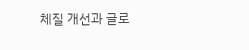체질 개선과 글로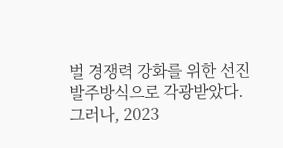벌 경쟁력 강화를 위한 선진 발주방식으로 각광받았다.그러나, 2023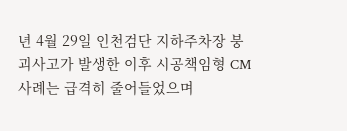년 4월 29일 인천검단 지하주차장 붕괴사고가 발생한 이후 시공책임형 CM 사례는 급격히 줄어들었으며